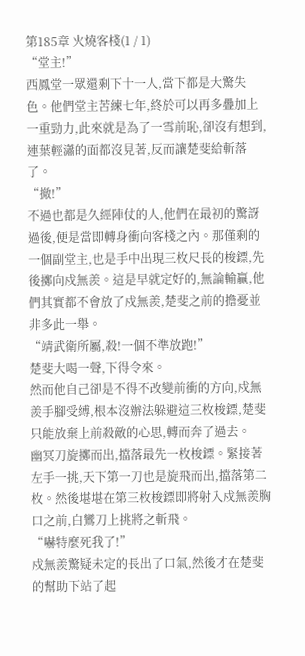第185章 火燒客棧(1 / 1)
“堂主!”
西鳳堂一眾還剩下十一人,當下都是大驚失色。他們堂主苦練七年,終於可以再多疊加上一重勁力,此來就是為了一雪前恥,卻沒有想到,連葉輕瀟的面都沒見著,反而讓楚斐給斬落了。
“撤!”
不過也都是久經陣仗的人,他們在最初的驚訝過後,便是當即轉身衝向客棧之內。那僅剩的一個副堂主,也是手中出現三枚尺長的梭鏢,先後擲向戍無羨。這是早就定好的,無論輸贏,他們其實都不會放了戍無羨,楚斐之前的擔憂並非多此一舉。
“靖武衛所屬,殺!一個不準放跑!”
楚斐大喝一聲,下得令來。
然而他自己卻是不得不改變前衝的方向,戍無羨手腳受縛,根本沒辦法躲避這三枚梭鏢,楚斐只能放棄上前殺敵的心思,轉而奔了過去。
幽冥刀旋擲而出,擋落最先一枚梭鏢。緊接著左手一挑,天下第一刀也是旋飛而出,擋落第二枚。然後堪堪在第三枚梭鏢即將射入戍無羨胸口之前,白鸞刀上挑將之斬飛。
“嚇特麼死我了!”
戍無羨驚疑未定的長出了口氣,然後才在楚斐的幫助下站了起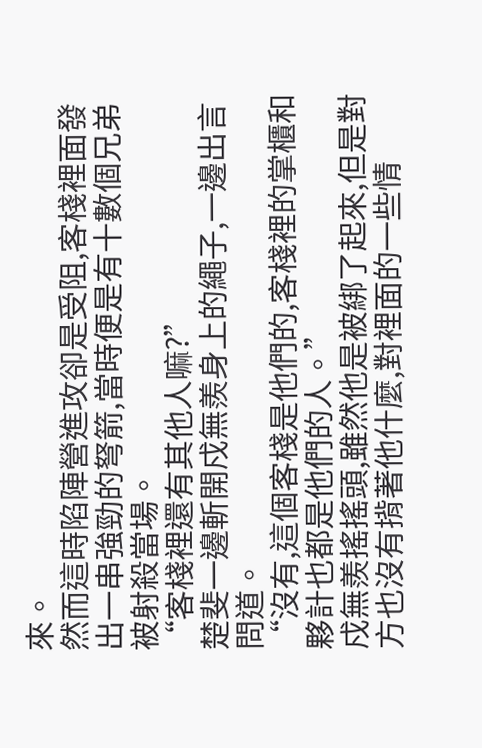來。
然而這時陷陣營進攻卻是受阻,客棧裡面發出一串強勁的弩箭,當時便是有十數個兄弟被射殺當場。
“客棧裡還有其他人嘛?”
楚斐一邊斬開戍無羨身上的繩子,一邊出言問道。
“沒有,這個客棧是他們的,客棧裡的掌櫃和夥計也都是他們的人。”
戍無羨搖搖頭,雖然他是被綁了起來,但是對方也沒有揹著他什麼,對裡面的一些情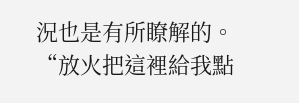況也是有所瞭解的。
“放火把這裡給我點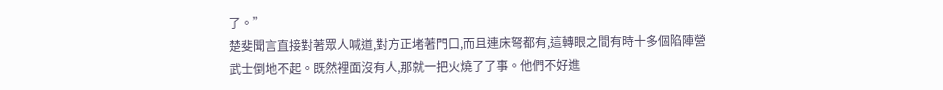了。”
楚斐聞言直接對著眾人喊道,對方正堵著門口,而且連床弩都有,這轉眼之間有時十多個陷陣營武士倒地不起。既然裡面沒有人,那就一把火燒了了事。他們不好進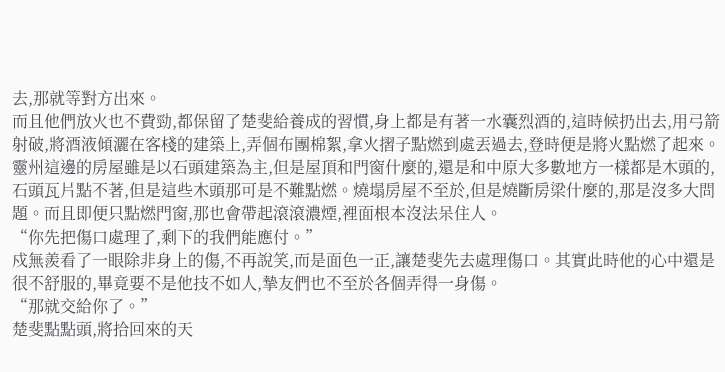去,那就等對方出來。
而且他們放火也不費勁,都保留了楚斐給養成的習慣,身上都是有著一水囊烈酒的,這時候扔出去,用弓箭射破,將酒液傾灑在客棧的建築上,弄個布團棉絮,拿火摺子點燃到處丟過去,登時便是將火點燃了起來。
靈州這邊的房屋雖是以石頭建築為主,但是屋頂和門窗什麼的,還是和中原大多數地方一樣都是木頭的,石頭瓦片點不著,但是這些木頭那可是不難點燃。燒塌房屋不至於,但是燒斷房梁什麼的,那是沒多大問題。而且即便只點燃門窗,那也會帶起滾滾濃煙,裡面根本沒法呆住人。
“你先把傷口處理了,剩下的我們能應付。”
戍無羨看了一眼除非身上的傷,不再說笑,而是面色一正,讓楚斐先去處理傷口。其實此時他的心中還是很不舒服的,畢竟要不是他技不如人,摯友們也不至於各個弄得一身傷。
“那就交給你了。”
楚斐點點頭,將拾回來的天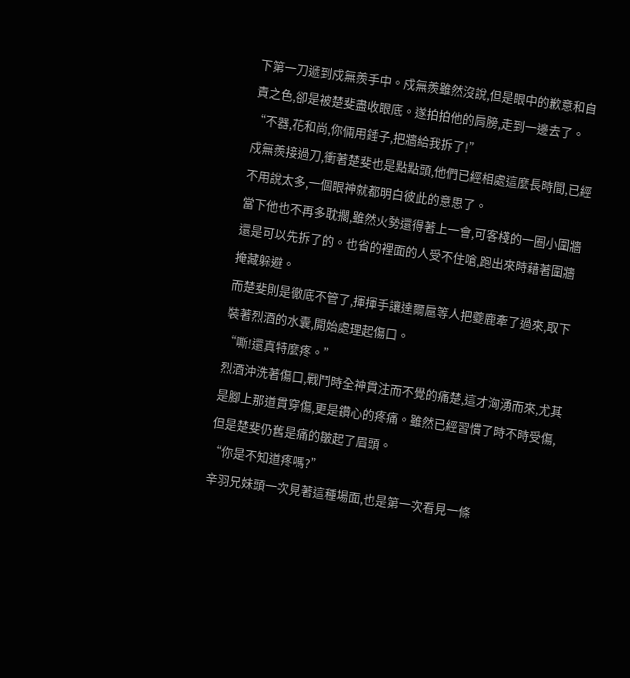下第一刀遞到戍無羨手中。戍無羨雖然沒說,但是眼中的歉意和自責之色,卻是被楚斐盡收眼底。遂拍拍他的肩膀,走到一邊去了。
“不器,花和尚,你倆用錘子,把牆給我拆了!”
戍無羨接過刀,衝著楚斐也是點點頭,他們已經相處這麼長時間,已經不用說太多,一個眼神就都明白彼此的意思了。
當下他也不再多耽擱,雖然火勢還得著上一會,可客棧的一圈小圍牆還是可以先拆了的。也省的裡面的人受不住嗆,跑出來時藉著圍牆掩藏躲避。
而楚斐則是徹底不管了,揮揮手讓達爾扈等人把夔鹿牽了過來,取下裝著烈酒的水囊,開始處理起傷口。
“嘶!還真特麼疼。”
烈酒沖洗著傷口,戰鬥時全神貫注而不覺的痛楚,這才洶湧而來,尤其是腳上那道貫穿傷,更是鑽心的疼痛。雖然已經習慣了時不時受傷,但是楚斐仍舊是痛的皺起了眉頭。
“你是不知道疼嗎?”
辛羽兄妹頭一次見著這種場面,也是第一次看見一條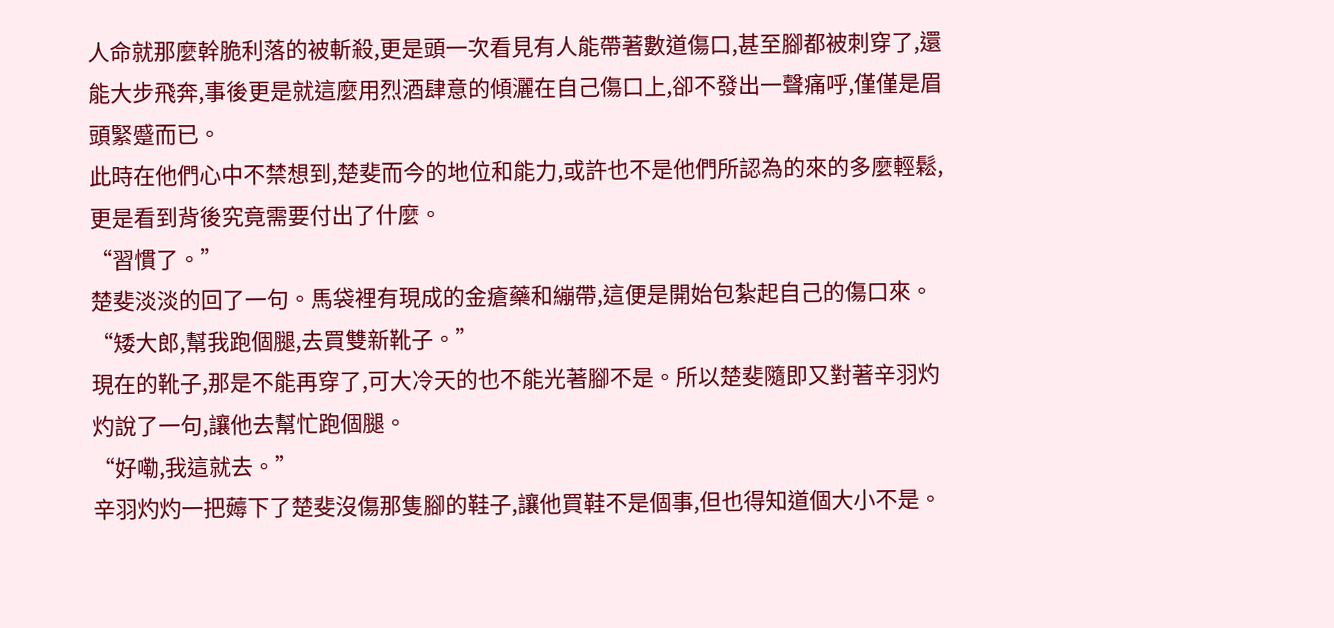人命就那麼幹脆利落的被斬殺,更是頭一次看見有人能帶著數道傷口,甚至腳都被刺穿了,還能大步飛奔,事後更是就這麼用烈酒肆意的傾灑在自己傷口上,卻不發出一聲痛呼,僅僅是眉頭緊蹙而已。
此時在他們心中不禁想到,楚斐而今的地位和能力,或許也不是他們所認為的來的多麼輕鬆,更是看到背後究竟需要付出了什麼。
“習慣了。”
楚斐淡淡的回了一句。馬袋裡有現成的金瘡藥和繃帶,這便是開始包紮起自己的傷口來。
“矮大郎,幫我跑個腿,去買雙新靴子。”
現在的靴子,那是不能再穿了,可大冷天的也不能光著腳不是。所以楚斐隨即又對著辛羽灼灼說了一句,讓他去幫忙跑個腿。
“好嘞,我這就去。”
辛羽灼灼一把薅下了楚斐沒傷那隻腳的鞋子,讓他買鞋不是個事,但也得知道個大小不是。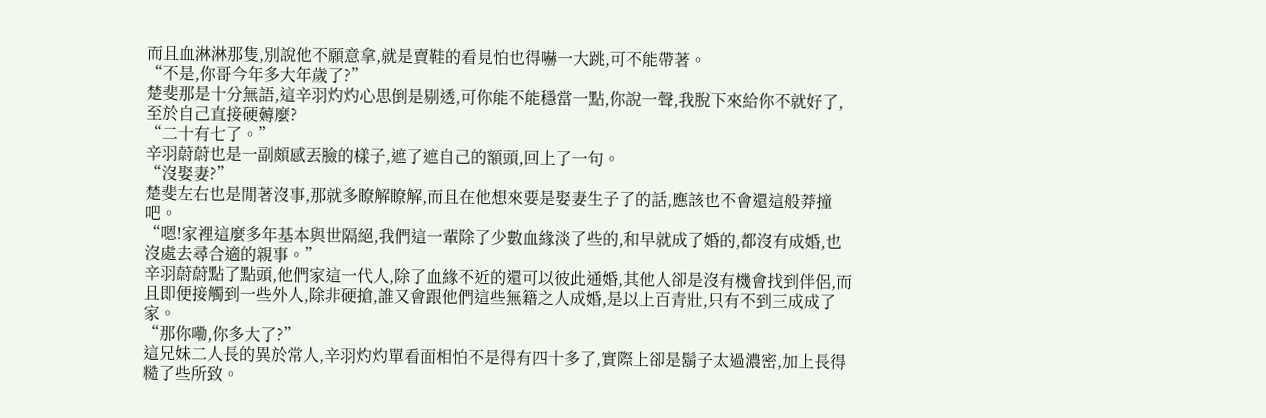而且血淋淋那隻,別說他不願意拿,就是賣鞋的看見怕也得嚇一大跳,可不能帶著。
“不是,你哥今年多大年歲了?”
楚斐那是十分無語,這辛羽灼灼心思倒是剔透,可你能不能穩當一點,你說一聲,我脫下來給你不就好了,至於自己直接硬薅麼?
“二十有七了。”
辛羽蔚蔚也是一副頗感丟臉的樣子,遮了遮自己的額頭,回上了一句。
“沒娶妻?”
楚斐左右也是閒著沒事,那就多瞭解瞭解,而且在他想來要是娶妻生子了的話,應該也不會還這般莽撞吧。
“嗯!家裡這麼多年基本與世隔絕,我們這一輩除了少數血緣淡了些的,和早就成了婚的,都沒有成婚,也沒處去尋合適的親事。”
辛羽蔚蔚點了點頭,他們家這一代人,除了血緣不近的還可以彼此通婚,其他人卻是沒有機會找到伴侶,而且即便接觸到一些外人,除非硬搶,誰又會跟他們這些無籍之人成婚,是以上百青壯,只有不到三成成了家。
“那你嘞,你多大了?”
這兄妹二人長的異於常人,辛羽灼灼單看面相怕不是得有四十多了,實際上卻是鬍子太過濃密,加上長得糙了些所致。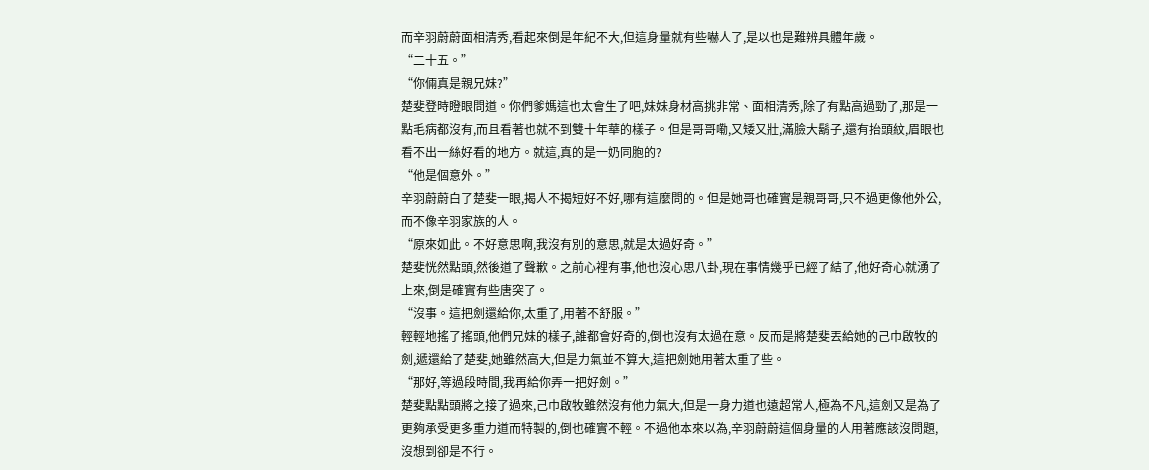而辛羽蔚蔚面相清秀,看起來倒是年紀不大,但這身量就有些嚇人了,是以也是難辨具體年歲。
“二十五。”
“你倆真是親兄妹?”
楚斐登時瞪眼問道。你們爹媽這也太會生了吧,妹妹身材高挑非常、面相清秀,除了有點高過勁了,那是一點毛病都沒有,而且看著也就不到雙十年華的樣子。但是哥哥嘞,又矮又壯,滿臉大鬍子,還有抬頭紋,眉眼也看不出一絲好看的地方。就這,真的是一奶同胞的?
“他是個意外。”
辛羽蔚蔚白了楚斐一眼,揭人不揭短好不好,哪有這麼問的。但是她哥也確實是親哥哥,只不過更像他外公,而不像辛羽家族的人。
“原來如此。不好意思啊,我沒有別的意思,就是太過好奇。”
楚斐恍然點頭,然後道了聲歉。之前心裡有事,他也沒心思八卦,現在事情幾乎已經了結了,他好奇心就湧了上來,倒是確實有些唐突了。
“沒事。這把劍還給你,太重了,用著不舒服。”
輕輕地搖了搖頭,他們兄妹的樣子,誰都會好奇的,倒也沒有太過在意。反而是將楚斐丟給她的己巾啟牧的劍,遞還給了楚斐,她雖然高大,但是力氣並不算大,這把劍她用著太重了些。
“那好,等過段時間,我再給你弄一把好劍。”
楚斐點點頭將之接了過來,己巾啟牧雖然沒有他力氣大,但是一身力道也遠超常人,極為不凡,這劍又是為了更夠承受更多重力道而特製的,倒也確實不輕。不過他本來以為,辛羽蔚蔚這個身量的人用著應該沒問題,沒想到卻是不行。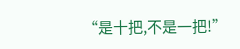“是十把,不是一把!”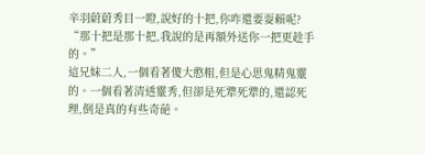辛羽蔚蔚秀目一瞪,說好的十把,你咋還要耍賴呢?
“那十把是那十把,我說的是再額外送你一把更趁手的。”
這兄妹二人,一個看著傻大憨粗,但是心思鬼精鬼靈的。一個看著清透靈秀,但卻是死犟死犟的,還認死理,倒是真的有些奇葩。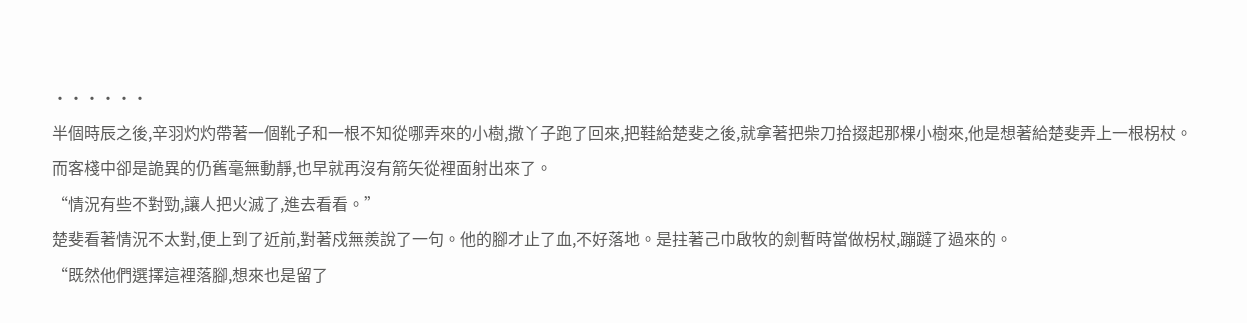······
半個時辰之後,辛羽灼灼帶著一個靴子和一根不知從哪弄來的小樹,撒丫子跑了回來,把鞋給楚斐之後,就拿著把柴刀拾掇起那棵小樹來,他是想著給楚斐弄上一根柺杖。
而客棧中卻是詭異的仍舊毫無動靜,也早就再沒有箭矢從裡面射出來了。
“情況有些不對勁,讓人把火滅了,進去看看。”
楚斐看著情況不太對,便上到了近前,對著戍無羨說了一句。他的腳才止了血,不好落地。是拄著己巾啟牧的劍暫時當做柺杖,蹦躂了過來的。
“既然他們選擇這裡落腳,想來也是留了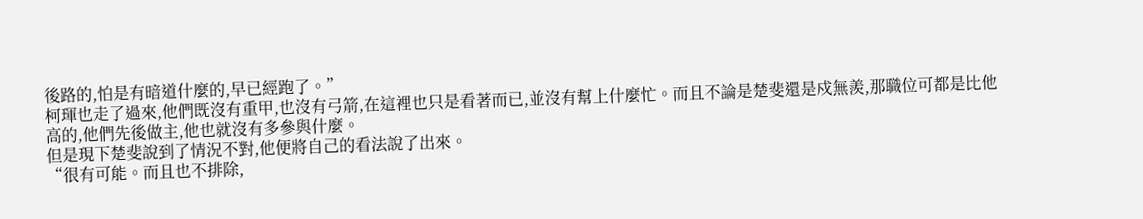後路的,怕是有暗道什麼的,早已經跑了。”
柯琿也走了過來,他們既沒有重甲,也沒有弓箭,在這裡也只是看著而已,並沒有幫上什麼忙。而且不論是楚斐還是戍無羨,那職位可都是比他高的,他們先後做主,他也就沒有多參與什麼。
但是現下楚斐說到了情況不對,他便將自己的看法說了出來。
“很有可能。而且也不排除,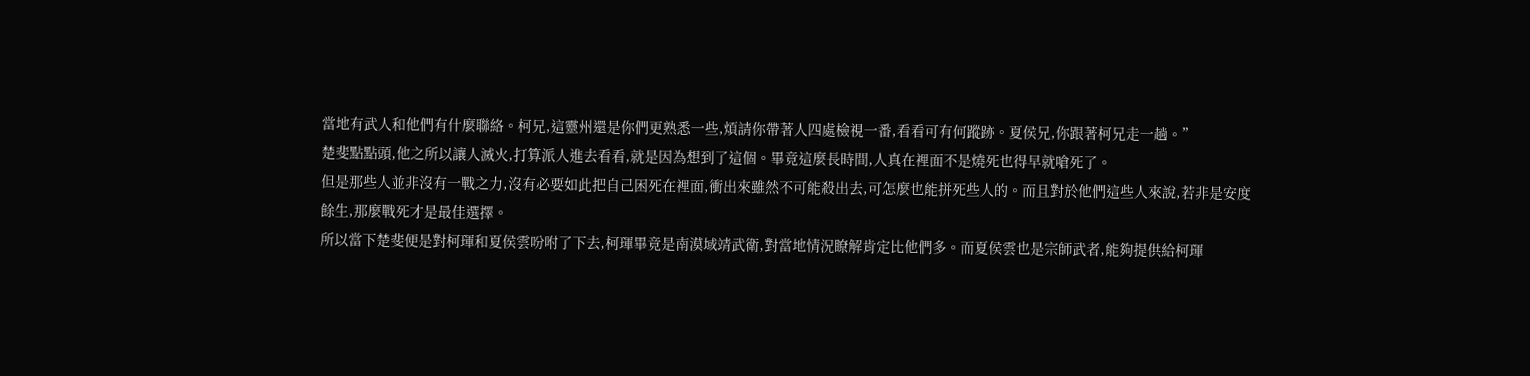當地有武人和他們有什麼聯絡。柯兄,這靈州還是你們更熟悉一些,煩請你帶著人四處檢視一番,看看可有何蹤跡。夏侯兄,你跟著柯兄走一趟。”
楚斐點點頭,他之所以讓人滅火,打算派人進去看看,就是因為想到了這個。畢竟這麼長時間,人真在裡面不是燒死也得早就嗆死了。
但是那些人並非沒有一戰之力,沒有必要如此把自己困死在裡面,衝出來雖然不可能殺出去,可怎麼也能拼死些人的。而且對於他們這些人來說,若非是安度餘生,那麼戰死才是最佳選擇。
所以當下楚斐便是對柯琿和夏侯雲吩咐了下去,柯琿畢竟是南漠域靖武衛,對當地情況瞭解肯定比他們多。而夏侯雲也是宗師武者,能夠提供給柯琿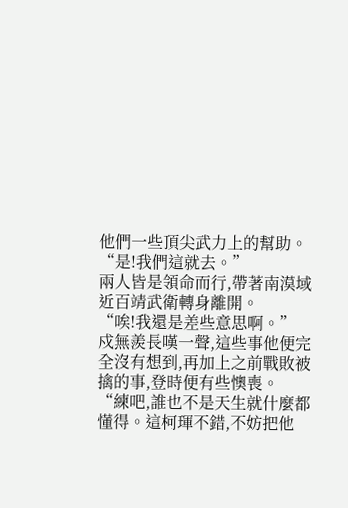他們一些頂尖武力上的幫助。
“是!我們這就去。”
兩人皆是領命而行,帶著南漠域近百靖武衛轉身離開。
“唉!我還是差些意思啊。”
戍無羨長嘆一聲,這些事他便完全沒有想到,再加上之前戰敗被擒的事,登時便有些懊喪。
“練吧,誰也不是天生就什麼都懂得。這柯琿不錯,不妨把他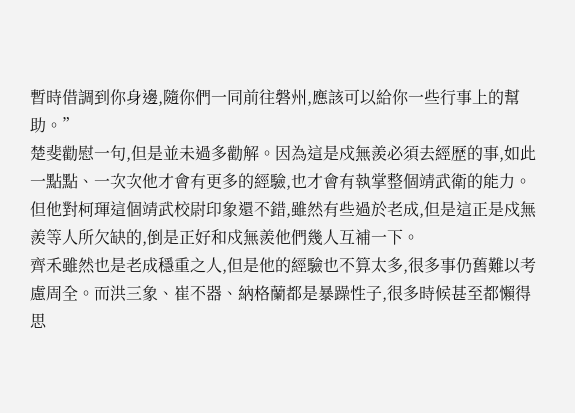暫時借調到你身邊,隨你們一同前往磐州,應該可以給你一些行事上的幫助。”
楚斐勸慰一句,但是並未過多勸解。因為這是戍無羨必須去經歷的事,如此一點點、一次次他才會有更多的經驗,也才會有執掌整個靖武衛的能力。
但他對柯琿這個靖武校尉印象還不錯,雖然有些過於老成,但是這正是戍無羨等人所欠缺的,倒是正好和戍無羨他們幾人互補一下。
齊禾雖然也是老成穩重之人,但是他的經驗也不算太多,很多事仍舊難以考慮周全。而洪三象、崔不器、納格蘭都是暴躁性子,很多時候甚至都懶得思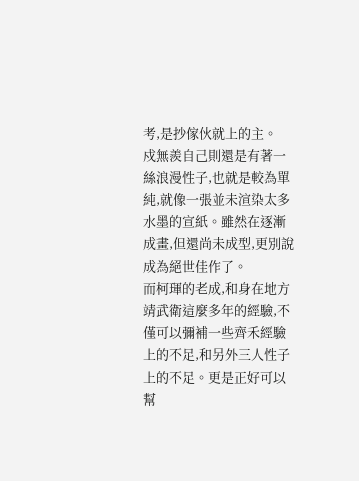考,是抄傢伙就上的主。
戍無羨自己則還是有著一絲浪漫性子,也就是較為單純,就像一張並未渲染太多水墨的宣紙。雖然在逐漸成畫,但還尚未成型,更別說成為絕世佳作了。
而柯琿的老成,和身在地方靖武衛這麼多年的經驗,不僅可以彌補一些齊禾經驗上的不足,和另外三人性子上的不足。更是正好可以幫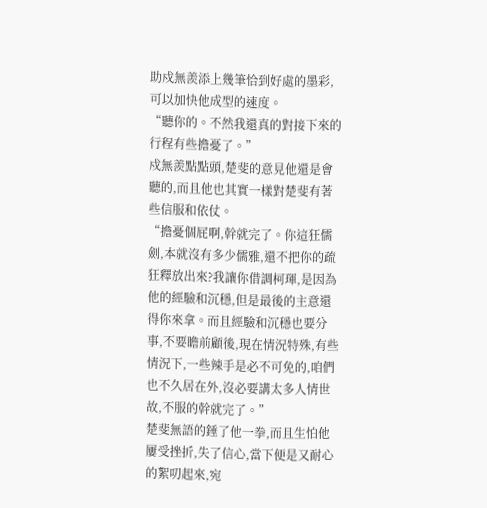助戍無羨添上幾筆恰到好處的墨彩,可以加快他成型的速度。
“聽你的。不然我還真的對接下來的行程有些擔憂了。”
戍無羨點點頭,楚斐的意見他還是會聽的,而且他也其實一樣對楚斐有著些信服和依仗。
“擔憂個屁啊,幹就完了。你這狂儒劍,本就沒有多少儒雅,還不把你的疏狂釋放出來?我讓你借調柯琿,是因為他的經驗和沉穩,但是最後的主意還得你來拿。而且經驗和沉穩也要分事,不要瞻前顧後,現在情況特殊,有些情況下,一些辣手是必不可免的,咱們也不久居在外,沒必要講太多人情世故,不服的幹就完了。”
楚斐無語的錘了他一拳,而且生怕他屢受挫折,失了信心,當下便是又耐心的絮叨起來,宛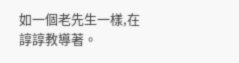如一個老先生一樣,在諄諄教導著。